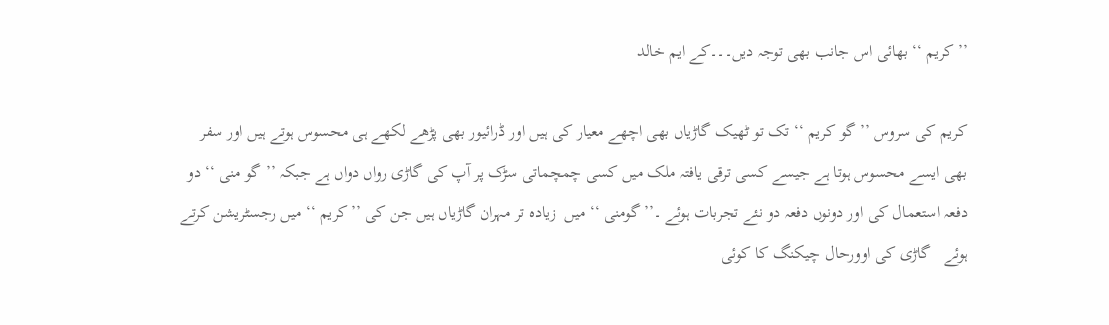’’کریم ‘‘ بھائی اس جانب بھی توجہ دیں۔۔۔کے ایم خالد

کریم کی سروس ’’گو کریم ‘‘ تک تو ٹھیک گاڑیاں بھی اچھے معیار کی ہیں اور ڈرائیور بھی پڑھے لکھے ہی محسوس ہوتے ہیں اور سفر بھی ایسے محسوس ہوتا ہے جیسے کسی ترقی یافتہ ملک میں کسی چمچماتی سڑک پر آپ کی گاڑی رواں دواں ہے جبکہ ’’گو منی ‘‘ دو دفعہ استعمال کی اور دونوں دفعہ دو نئے تجربات ہوئے ۔’’گومنی ‘‘ میں  زیادہ تر مہران گاڑیاں ہیں جن کی ’’کریم ‘‘ میں رجسٹریشن کرتے ہوئے   گاڑی کی اوورحال چیکنگ کا کوئی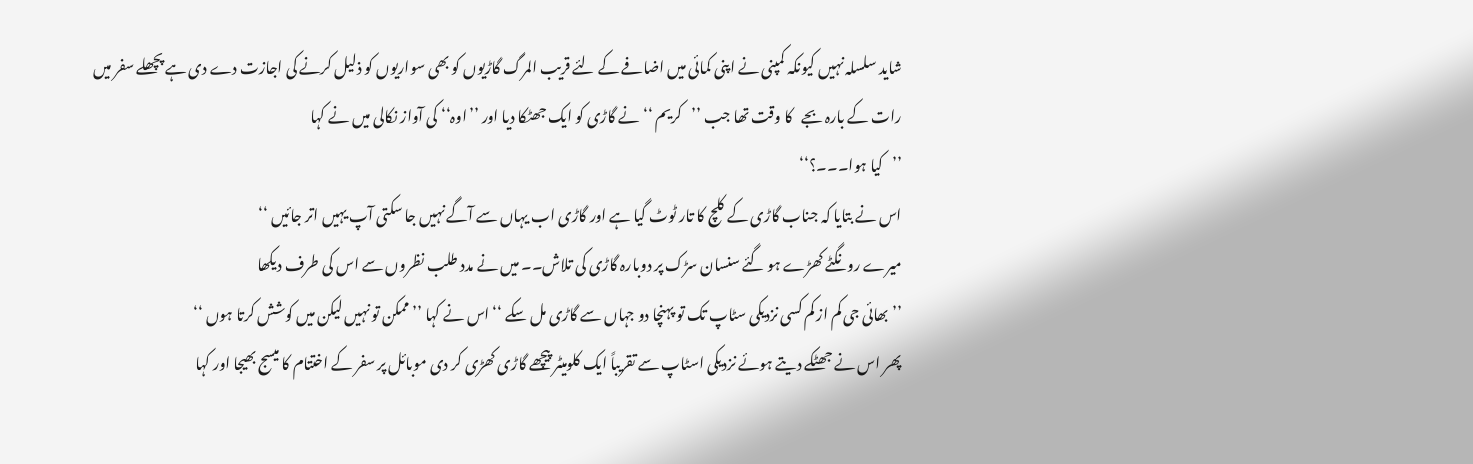شاید سلسلہ نہیں کیونکہ کمپنی نے اپنی کمائی میں اضافے کے لئے قریب المرگ گاڑیوں کو بھی سواریوں کو ذلیل کرنے کی اجازت دے دی ہے پچھلے سفر میں رات کے بارہ بجے   کا وقت تھا جب ’’کریم ‘‘ نے گاڑی کو ایک جھٹکا دیا اور ’’اوہ‘‘ کی آواز نکالی میں نے کہا
’’کیا ہوا۔۔۔؟‘‘
اس نے بتایا کہ جناب گاڑی کے کلچ کا تار ٹوٹ گیا ہے اور گاڑی اب یہاں سے آگے نہیں جا سکتی آپ یہیں اتر جائیں ‘‘
میرے رونگٹے کھڑے ہو گئے سنسان سڑک پر دوبارہ گاڑی کی تلاش۔۔ میں نے مدد طلب نظروں سے اس کی طرف دیکھا
’’بھائی جی کم از کم کسی نزدیکی سٹاپ تک تو پہنچا دو جہاں سے گاڑی مل سکے ‘‘ اس نے کہا ’’ممکن تو نہیں لیکن میں کوشش کرتا ہوں ‘‘
پھر اس نے جھٹکے دیتے ہوئے نزدیکی اسٹاپ سے تقریباً ایک کلومیٹر پیچھے گاڑی کھڑی کر دی موبائل پر سفر کے اختتام کا میسج بھیجا اور کہا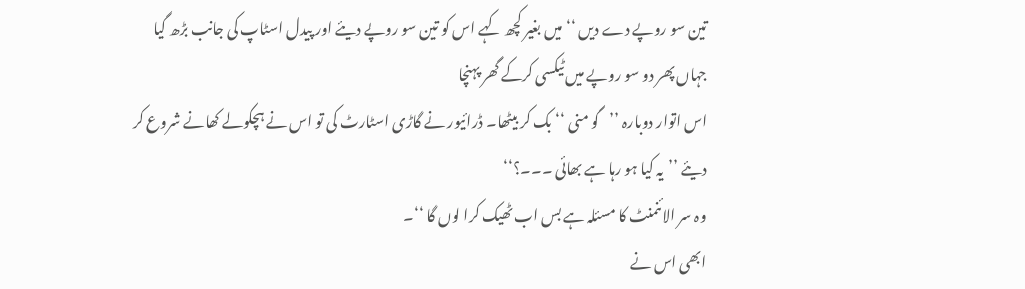تین سو روپے دے دیں ‘‘ میں بغیر کچھ کہے اس کو تین سو روپے دیئے اور پیدل اسٹاپ کی جانب بڑھ گیا جہاں پھر دو سو روپے میں ٹیکسی کرکے گھر پہنچا
اس اتوار دوبارہ ’’گو منی ‘‘ بک کر بیٹھا۔ ڈرائیور نے گاڑی اسٹارٹ کی تو اس نے ہچکولے کھانے شروع کر دیئے ’’یہ کیا ہو رہا ہے بھائی ۔۔۔؟‘‘
وہ سر الائنمنٹ کا مسئلہ ہے بس اب ٹھیک کرا لوں گا ‘‘۔
ابھی اس نے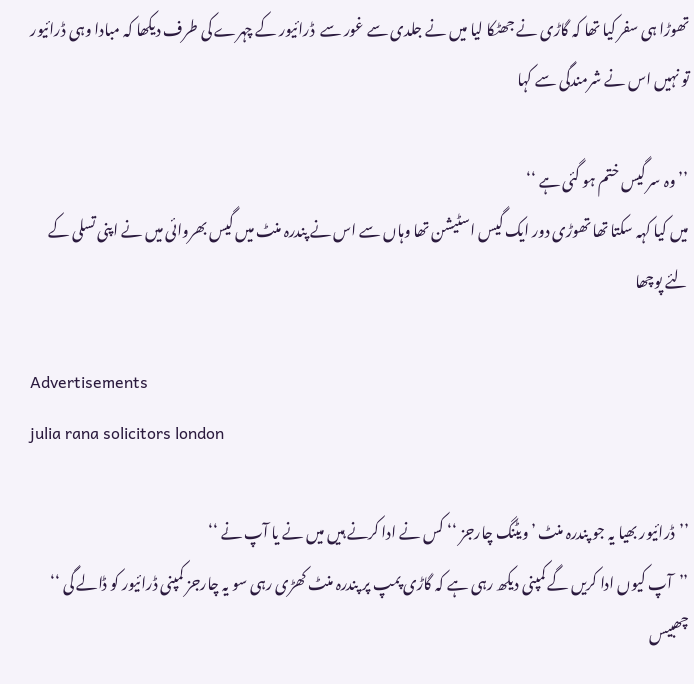تھوڑا ہی سفر کیا تھا کہ گاڑی نے جھٹکا لیا میں نے جلدی سے غور سے  ڈرائیور کے چہرے کی طرف دیکھا کہ مبادا وہی ڈرائیور تو نہیں اس نے شرمندگی سے کہا

’’وہ سر گیس ختم ہو گئی ہے ‘‘
میں کیا کہہ سکتا تھا تھوڑی دور ایک گیس اسٹیشن تھا وہاں سے اس نے پندرہ منٹ میں گیس بھروائی میں نے اپنی تسلی کے لئے پوچھا

Advertisements
julia rana solicitors london

’’ڈرائیور بھیا یہ جو پندرہ منٹ ’ویٹنگ چارجز ‘‘ کس نے ادا کرنے ہیں میں نے یا آپ نے ‘‘
’’آپ کیوں ادا کریں گے کمپنی دیکھ رہی ہے کہ گاڑی پمپ پر پندرہ منٹ کھڑی رہی سو یہ چارجز کمپنی ڈرائیور کو ڈالے گی ‘‘
چھبیس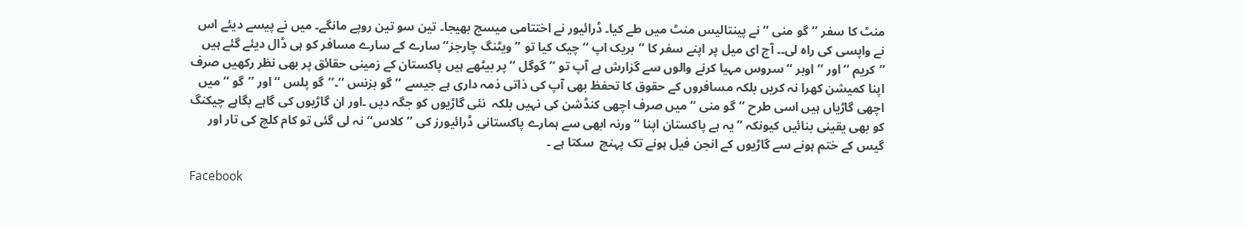منٹ کا سفر ’’گو منی ‘‘ نے پینتالیس منٹ میں طے کیا۔ ڈرائیور نے اختتامی میسج بھیجا۔ تین سو تین روپے مانگے۔ میں نے پیسے دیئے اس نے واپسی کی راہ لی۔۔ آج ای میل پر اپنے سفر کا ’’بریک اپ ‘‘ چیک کیا تو ’’ویٹنگ چارجز‘‘ سارے کے سارے مسافر کو ہی ڈال دیئے گئے ہیں
’’کریم ‘‘ اور ’’اوبر ‘‘سروس مہیا کرنے والوں سے گزارش ہے آپ تو ’’گوگل ‘‘ پر بیٹھے ہیں پاکستان کے زمینی حقائق پر بھی نظر رکھیں صرف اپنا کمیشن کھرا نہ کریں بلکہ مسافروں کے حقوق کا تحفظ بھی آپ کی ذاتی ذمہ داری ہے جیسے ’’گو بزنس ‘‘۔’’گو پلس ‘‘ اور ’’گو ‘‘ میں اچھی گاڑیاں ہیں اسی طرح ’’گو منی ‘‘ میں صرف اچھی کنڈشن کی نہیں بلکہ  نئی گاڑیوں کو جگہ دیں ۔اور ان گاڑیوں کی گاہے بگاہے چیکنگ کو بھی یقینی بنائیں کیونکہ ’’یہ ہے پاکستان اپنا ‘‘ورنہ ابھی سے ہمارے پاکستانی ڈرائیورز کی ’’کلاس‘‘ نہ لی گئی تو کام کلچ کی تار اور گیس کے ختم ہونے سے گاڑیوں کے انجن فیل ہونے تک پہنچ  سکتا ہے ۔

Facebook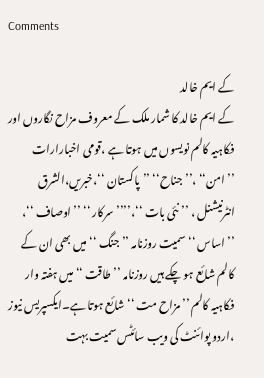Comments

کے ایم خالد
کے ایم خالد کا شمار ملک کے معروف مزاح نگاروں اور فکاہیہ کالم نویسوں میں ہوتا ہے ،قومی اخبارارات ’’امن‘‘ ،’’جناح‘‘ ’’پاکستان ‘‘،خبریں،الشرق انٹرنیشنل ، ’’نئی بات ‘‘،’’’’ سرکار ‘‘ ’’ اوصاف ‘‘، ’’اساس ‘‘ سمیت روزنامہ ’’جنگ ‘‘ میں بھی ان کے کالم شائع ہو چکے ہیں روزنامہ ’’طاقت ‘‘ میں ہفتہ وار فکاہیہ کالم ’’مزاح مت ‘‘ شائع ہوتا ہے۔ایکسپریس نیوز ،اردو پوائنٹ کی ویب سائٹس سمیت بہت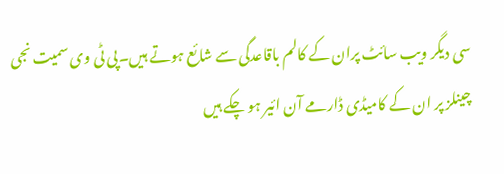سی دیگر ویب سائٹ پران کے کالم باقاعدگی سے شائع ہوتے ہیں۔پی ٹی وی سمیت نجی چینلز پر ان کے کامیڈی ڈارمے آن ائیر ہو چکے ہیں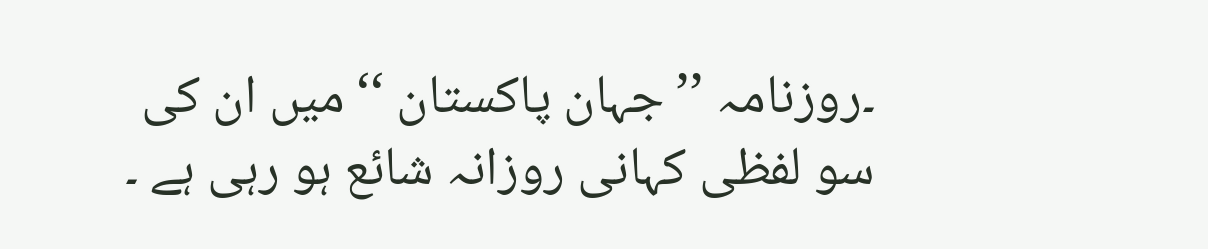۔روزنامہ ’’جہان پاکستان ‘‘ میں ان کی سو لفظی کہانی روزانہ شائع ہو رہی ہے ۔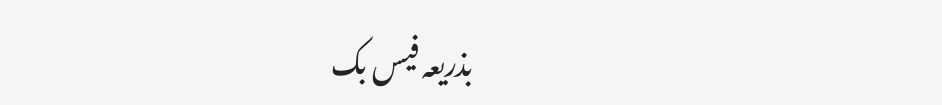بذریعہ فیس بک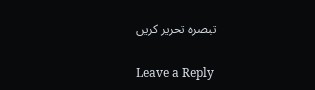تبصرہ تحریر کریں

Leave a Reply